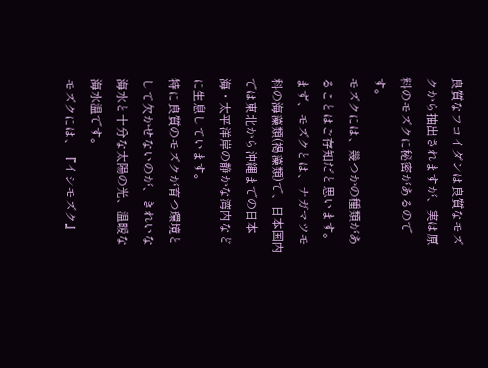良質なフコイダンは良質なモズクから抽出されますが、実は原料のモズクに秘密があるのです。
モズクには、幾つかの種類があることはご存知だと思います。まず、モズクとは、ナガマツモ科の海藻類(褐藻類)で、日本国内では東北から沖縄までの日本海・太平洋岸の静かな湾内などに生息しています。
特に良質のモズクが育つ環境として欠かせないのが、きれいな海水と十分な太陽の光、温暖な海水温です。
モズクには、『イシモズク』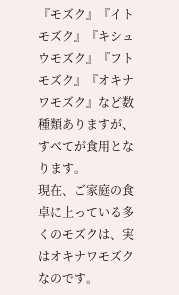『モズク』『イトモズク』『キシュウモズク』『フトモズク』『オキナワモズク』など数種類ありますが、すべてが食用となります。
現在、ご家庭の食卓に上っている多くのモズクは、実はオキナワモズクなのです。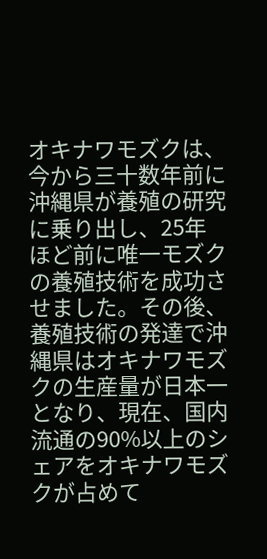オキナワモズクは、今から三十数年前に沖縄県が養殖の研究に乗り出し、25年ほど前に唯一モズクの養殖技術を成功させました。その後、養殖技術の発達で沖縄県はオキナワモズクの生産量が日本一となり、現在、国内流通の90%以上のシェアをオキナワモズクが占めて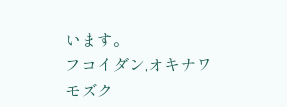います。
フコイダン,オキナワモズク